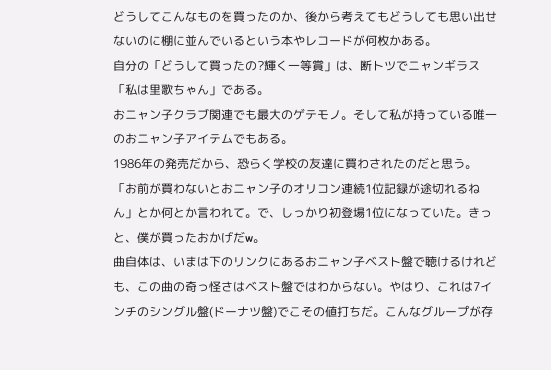どうしてこんなものを買ったのか、後から考えてもどうしても思い出せないのに棚に並んでいるという本やレコードが何枚かある。
自分の「どうして買ったの?輝く一等賞」は、断トツでニャンギラス「私は里歌ちゃん」である。
おニャン子クラブ関連でも最大のゲテモノ。そして私が持っている唯一のおニャン子アイテムでもある。
1986年の発売だから、恐らく学校の友達に買わされたのだと思う。「お前が買わないとおニャン子のオリコン連続1位記録が途切れるねん」とか何とか言われて。で、しっかり初登場1位になっていた。きっと、僕が買ったおかげだw。
曲自体は、いまは下のリンクにあるおニャン子ベスト盤で聴けるけれども、この曲の奇っ怪さはベスト盤ではわからない。やはり、これは7インチのシングル盤(ドーナツ盤)でこその値打ちだ。こんなグループが存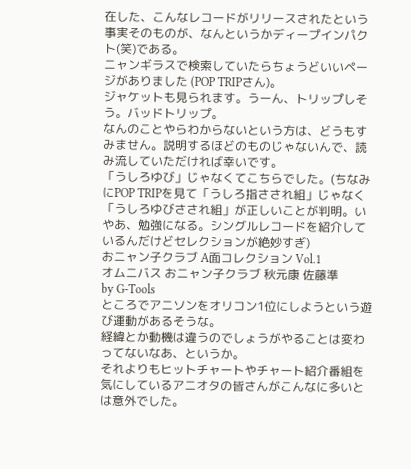在した、こんなレコードがリリースされたという事実そのものが、なんというかディープインパクト(笑)である。
ニャンギラスで検索していたらちょうどいいページがありました (POP TRIPさん)。
ジャケットも見られます。うーん、トリップしそう。バッドトリップ。
なんのことやらわからないという方は、どうもすみません。説明するほどのものじゃないんで、読み流していただければ幸いです。
「うしろゆび」じゃなくてこちらでした。(ちなみにPOP TRIPを見て「うしろ指さされ組」じゃなく「うしろゆびさされ組」が正しいことが判明。いやあ、勉強になる。シングルレコードを紹介しているんだけどセレクションが絶妙すぎ)
おニャン子クラブ A面コレクション Vol.1
オムニバス おニャン子クラブ 秋元康 佐藤準
by G-Tools
ところでアニソンをオリコン1位にしようという遊び運動があるそうな。
経緯とか動機は違うのでしょうがやることは変わってないなあ、というか。
それよりもヒットチャートやチャート紹介番組を気にしているアニオタの皆さんがこんなに多いとは意外でした。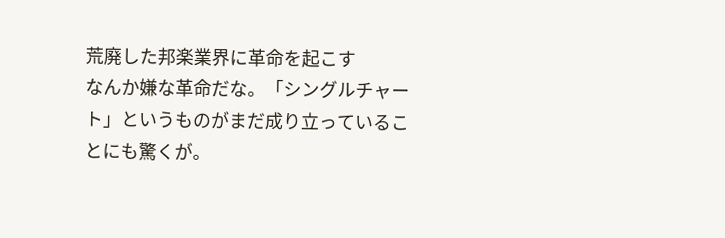荒廃した邦楽業界に革命を起こす
なんか嫌な革命だな。「シングルチャート」というものがまだ成り立っていることにも驚くが。